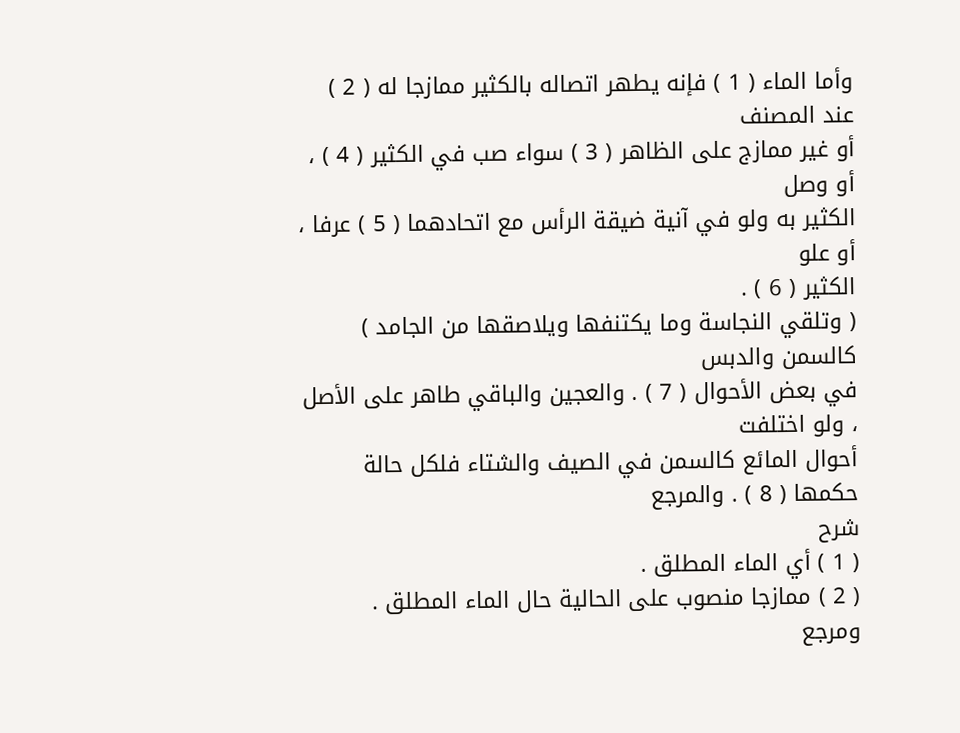وأما الماء ( 1 ) فإنه يطهر اتصاله بالكثير ممازجا له ( 2 ) عند المصنف
أو غير ممازج على الظاهر ( 3 ) سواء صب في الكثير ( 4 ) ، أو وصل
الكثير به ولو في آنية ضيقة الرأس مع اتحادهما ( 5 ) عرفا ، أو علو
الكثير ( 6 ) .
( وتلقي النجاسة وما يكتنفها ويلاصقها من الجامد ) كالسمن والدبس
في بعض الأحوال ( 7 ) . والعجين والباقي طاهر على الأصل ، ولو اختلفت
أحوال المائع كالسمن في الصيف والشتاء فلكل حالة حكمها ( 8 ) . والمرجع
شرح
( 1 ) أي الماء المطلق .
( 2 ) ممازجا منصوب على الحالية حال الماء المطلق .
ومرجع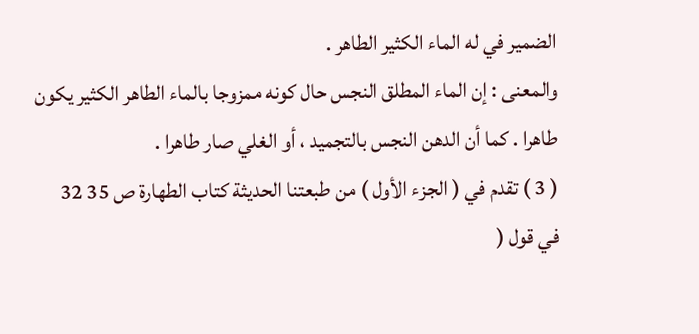الضمير في له الماء الكثير الطاهر .
والمعنى : إن الماء المطلق النجس حال كونه ممزوجا بالماء الطاهر الكثير يكون
طاهرا . كما أن الدهن النجس بالتجميد ، أو الغلي صار طاهرا .
( 3 ) تقدم في ( الجزء الأول ) من طبعتنا الحديثة كتاب الطهارة ص 35 32
في قول (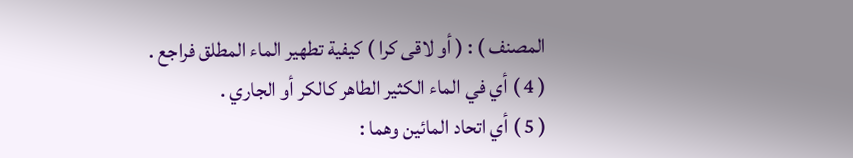المصنف ) : ( أو لاقى كرا ) كيفية تطهير الماء المطلق فراجع .
( 4 ) أي في الماء الكثير الطاهر كالكر أو الجاري .
( 5 ) أي اتحاد المائين وهما :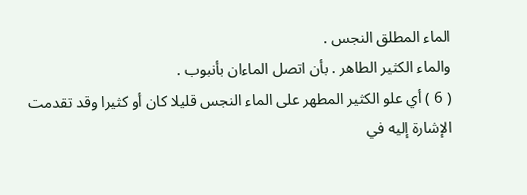الماء المطلق النجس .
والماء الكثير الطاهر . بأن اتصل الماءان بأنبوب .
( 6 ) أي علو الكثير المطهر على الماء النجس قليلا كان أو كثيرا وقد تقدمت
الإشارة إليه في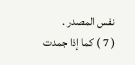نفس المصدر .
( 7 ) كما إذا جمدت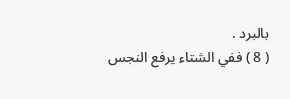بالبرد .
( 8 ) ففي الشتاء يرفع النجس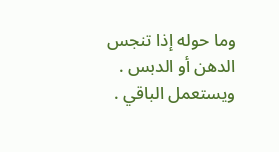وما حوله إذا تنجس الدهن أو الدبس .
ويستعمل الباقي .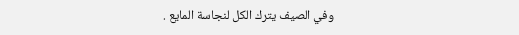وفي الصيف يترك الكل لنجاسة المايع .